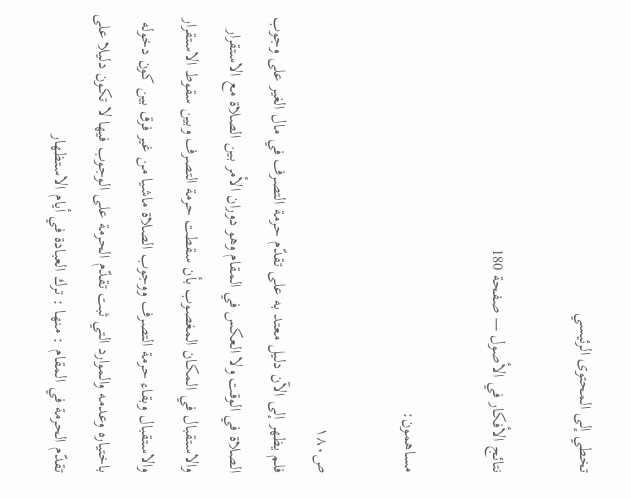تخطي إلى المحتوى الرئيسي

نتائج الأفكار في الأصول — صفحة 180

مساهمون:

ص١٨٠
فلم يظهر إلى الآن دليل معتد به على تقدّم حرمة التصرف في مال الغير على وجوب الصلاة في الوقت ولا العكس في المقام وهو دوران الأمر بين الصلاة مع الاستقرار والاستقبال في المكان المغصوب بأن سقطت حرمة التصرف وبين سقوط الاستقرار والاستقبال وبقاء حرمة التصرف ووجوب الصلاة ماشيا من غير فرق بين كون دخوله باختياره وعدمه والموارد التي ثبت تقدّم الحرمة على الوجوب فيها لا تكون دليلا على تقدّم الحرمة في المقام : منها : ترك العبادة في أيام الاستظهار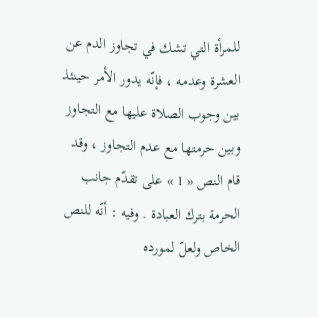للمرأة التي تشك في تجاوز الدم عن العشرة وعدمه ، فإنّه يدور الأمر حينئذ بين وجوب الصلاة عليها مع التجاوز وبين حرمتها مع عدم التجاوز ، وقد قام النص « 1 » على تقدّم جانب الحرمة بترك العبادة . وفيه : أنّه للنص الخاص ولعلّ لمورده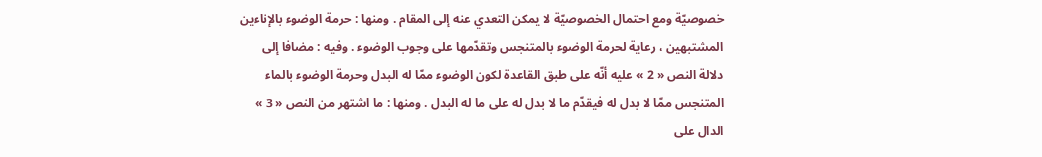خصوصيّة ومع احتمال الخصوصيّة لا يمكن التعدي عنه إلى المقام . ومنها : حرمة الوضوء بالإناءين المشتبهين ، رعاية لحرمة الوضوء بالمتنجس وتقدّمها على وجوب الوضوء . وفيه : مضافا إلى دلالة النص « 2 » عليه أنّه على طبق القاعدة لكون الوضوء ممّا له البدل وحرمة الوضوء بالماء المتنجس ممّا لا بدل له فيقدّم ما لا بدل له على ما له البدل . ومنها : ما اشتهر من النص « 3 » الدال على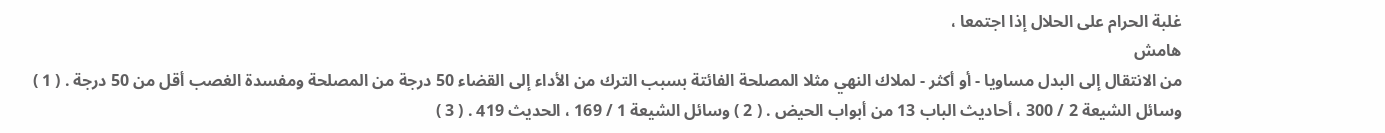غلبة الحرام على الحلال إذا اجتمعا ،
هامش
من الانتقال إلى البدل مساويا - أو أكثر - لملاك النهي مثلا المصلحة الفائتة بسبب الترك من الأداء إلى القضاء 50 درجة من المصلحة ومفسدة الغصب أقل من 50 درجة . ( 1 ) وسائل الشيعة 2 / 300 ، أحاديث الباب 13 من أبواب الحيض . ( 2 ) وسائل الشيعة 1 / 169 ، الحديث 419 . ( 3 )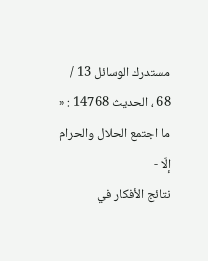مستدرك الوسائل 13 / 68 ، الحديث 14768 : « ما اجتمع الحلال والحرام إلّا -
نتائج الأفكار في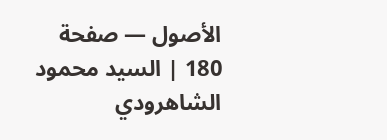الأصول — صفحة 180 | السيد محمود الشاهرودي